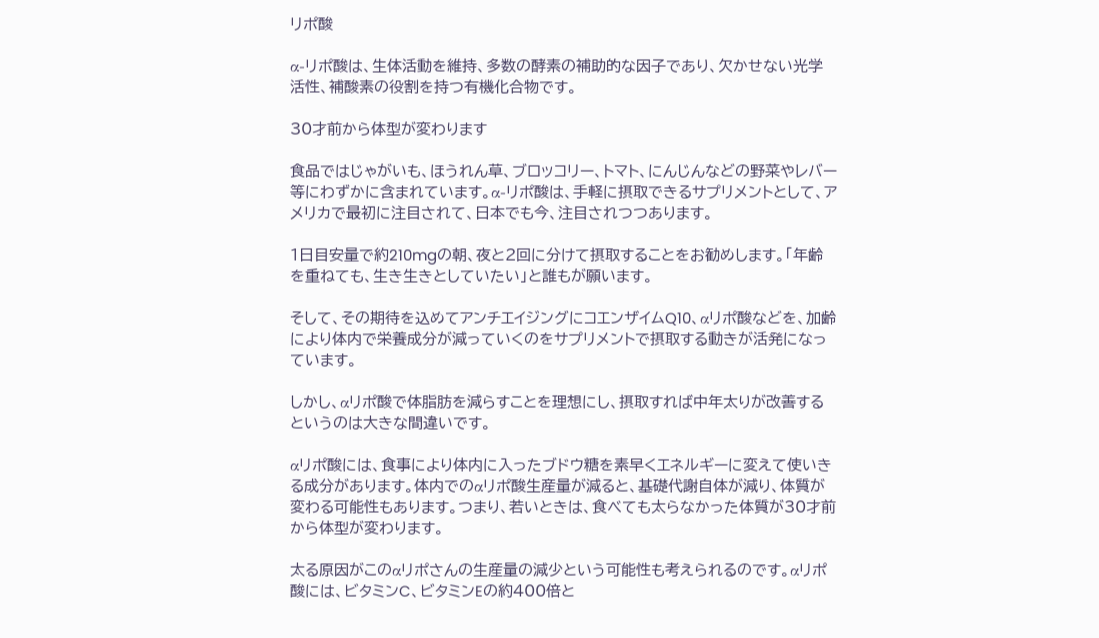リポ酸

α-リポ酸は、生体活動を維持、多数の酵素の補助的な因子であり、欠かせない光学活性、補酸素の役割を持つ有機化合物です。

30才前から体型が変わります

食品ではじゃがいも、ほうれん草、ブロッコリー、トマト、にんじんなどの野菜やレバー等にわずかに含まれています。α-リポ酸は、手軽に摂取できるサプリメントとして、アメリカで最初に注目されて、日本でも今、注目されつつあります。

1日目安量で約210mgの朝、夜と2回に分けて摂取することをお勧めします。「年齢を重ねても、生き生きとしていたい」と誰もが願います。

そして、その期待を込めてアンチエイジングにコエンザイムQ10、αリポ酸などを、加齢により体内で栄養成分が減っていくのをサプリメントで摂取する動きが活発になっています。

しかし、αリポ酸で体脂肪を減らすことを理想にし、摂取すれば中年太りが改善するというのは大きな間違いです。

αリポ酸には、食事により体内に入ったブドウ糖を素早くエネルギーに変えて使いきる成分があります。体内でのαリポ酸生産量が減ると、基礎代謝自体が減り、体質が変わる可能性もあります。つまり、若いときは、食べても太らなかった体質が30才前から体型が変わります。

太る原因がこのαリポさんの生産量の減少という可能性も考えられるのです。αリポ酸には、ビタミンC、ビタミンEの約400倍と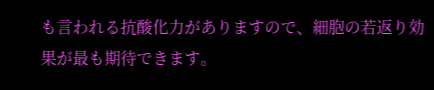も言われる抗酸化力がありますので、細胞の若返り効果が最も期待できます。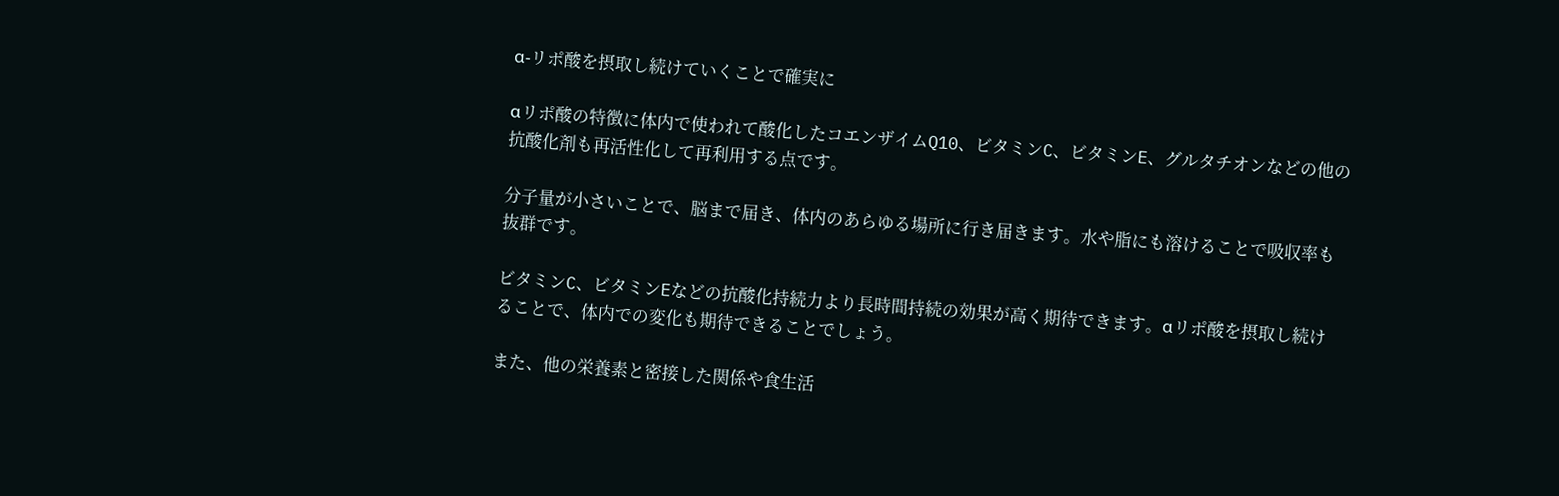α-リポ酸を摂取し続けていくことで確実に

αリポ酸の特徴に体内で使われて酸化したコエンザイムQ10、ビタミンC、ビタミンE、グルタチオンなどの他の抗酸化剤も再活性化して再利用する点です。

分子量が小さいことで、脳まで届き、体内のあらゆる場所に行き届きます。水や脂にも溶けることで吸収率も抜群です。

ビタミンC、ビタミンEなどの抗酸化持続力より長時間持続の効果が高く期待できます。αリポ酸を摂取し続けることで、体内での変化も期待できることでしょう。

また、他の栄養素と密接した関係や食生活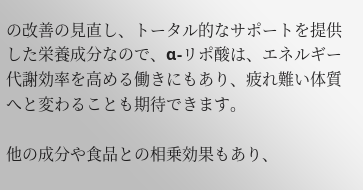の改善の見直し、トータル的なサポートを提供した栄養成分なので、α-リポ酸は、エネルギー代謝効率を高める働きにもあり、疲れ難い体質へと変わることも期待できます。

他の成分や食品との相乗効果もあり、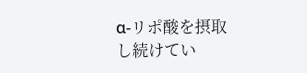α-リポ酸を摂取し続けてい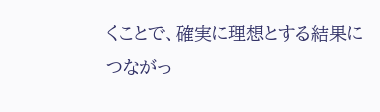くことで、確実に理想とする結果につながっ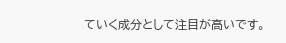ていく成分として注目が高いです。